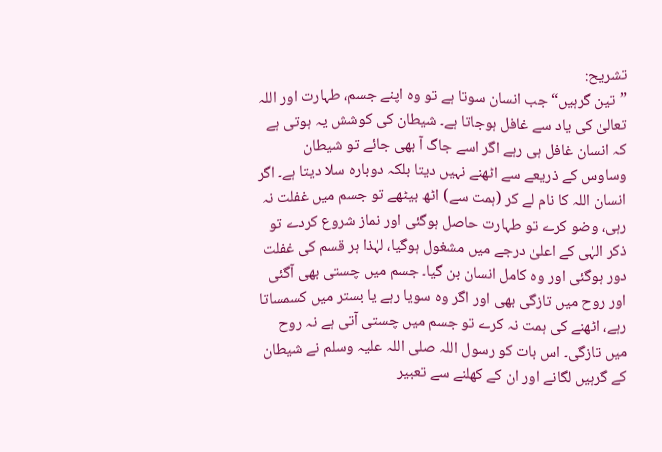تشریح:
”تین گرہیں“ جب انسان سوتا ہے تو وہ اپنے جسم، طہارت اور اللہ تعالیٰ کی یاد سے غافل ہوجاتا ہے۔ شیطان کی کوشش یہ ہوتی ہے کہ انسان غافل ہی رہے اگر اسے جاگ آ بھی جائے تو شیطان وساوس کے ذریعے سے اٹھنے نہیں دیتا بلکہ دوبارہ سلا دیتا ہے۔ اگر انسان اللہ کا نام لے کر (ہمت سے) اٹھ بیٹھے تو جسم میں غفلت نہ رہی، وضو کرے تو طہارت حاصل ہوگئی اور نماز شروع کردے تو ذکر الہٰی کے اعلیٰ درجے میں مشغول ہوگیا، لہٰذا ہر قسم کی غفلت دور ہوگئی اور وہ کامل انسان بن گیا۔ جسم میں چستی بھی آگئی اور روح میں تازگی بھی اور اگر وہ سویا رہے یا بستر میں کسمساتا رہے، اٹھنے کی ہمت نہ کرے تو جسم میں چستی آتی ہے نہ روح میں تازگی۔ اس بات کو رسول اللہ صلی اللہ علیہ وسلم نے شیطان کے گرہیں لگانے اور ان کے کھلنے سے تعبیر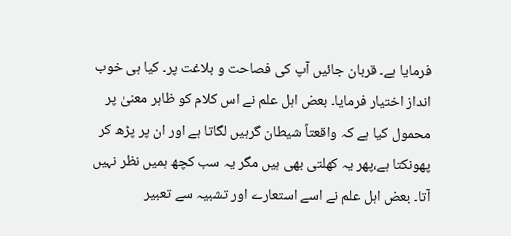فرمایا ہے۔ قربان جائیں آپ کی فصاحت و بلاغت پر۔ کیا ہی خوب انداز اختیار فرمایا۔ بعض اہل علم نے اس کلام کو ظاہر معنیٰ پر محمول کیا ہے کہ واقعتاً شیطان گرہیں لگاتا ہے اور ان پر پڑھ کر پھونکتا ہے،پھر یہ کھلتی بھی ہیں مگر یہ سب کچھ ہمیں نظر نہیں آتا۔ بعض اہل علم نے اسے استعارے اور تشبیہ سے تعبیر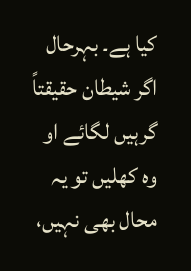کیا ہے۔ بہرحال اگر شیطان حقیقتاً گرہیں لگائے او وہ کھلیں تو یہ محال بھی نہیں،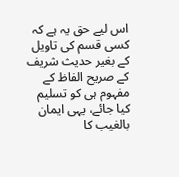اس لیے حق یہ ہے کہ کسی قسم کی تاویل کے بغیر حدیث شریف کے صریح الفاظ کے مفہوم ہی کو تسلیم کیا جائے، یہی ایمان بالغیب کا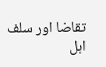تقاضا اور سلف اہل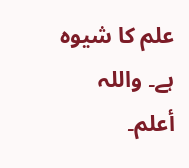علم کا شیوہ ہے۔ واللہ أعلم۔